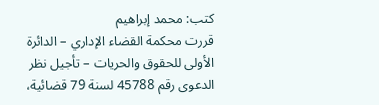كتب: محمد إبراهيم
قررت محكمة القضاء الإداري – الدائرة الأولى للحقوق والحريات – تأجيل نظر الدعوى رقم 45788 لسنة 79 قضائية،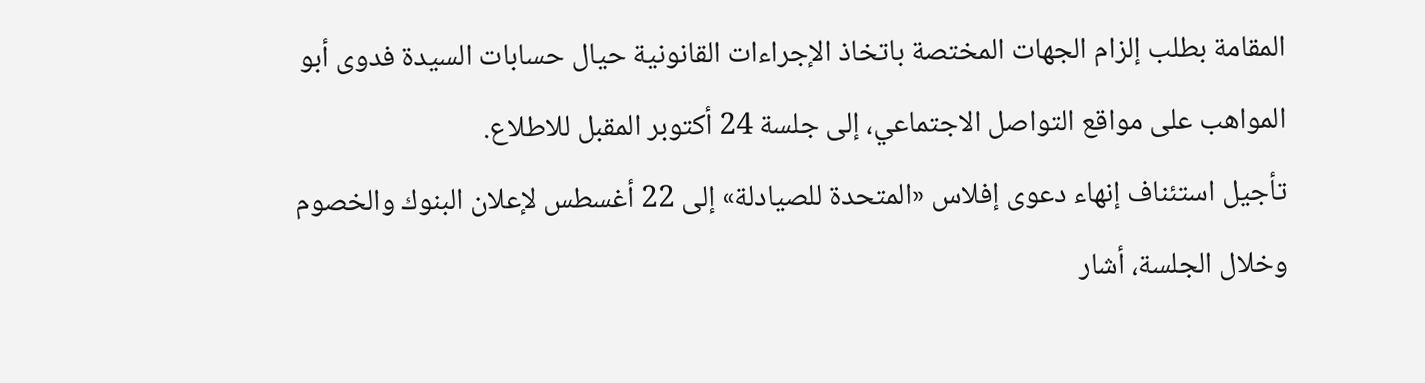المقامة بطلب إلزام الجهات المختصة باتخاذ الإجراءات القانونية حيال حسابات السيدة فدوى أبو المواهب على مواقع التواصل الاجتماعي، إلى جلسة 24 أكتوبر المقبل للاطلاع.
تأجيل استئناف إنهاء دعوى إفلاس «المتحدة للصيادلة» إلى 22 أغسطس لإعلان البنوك والخصوم
وخلال الجلسة، أشار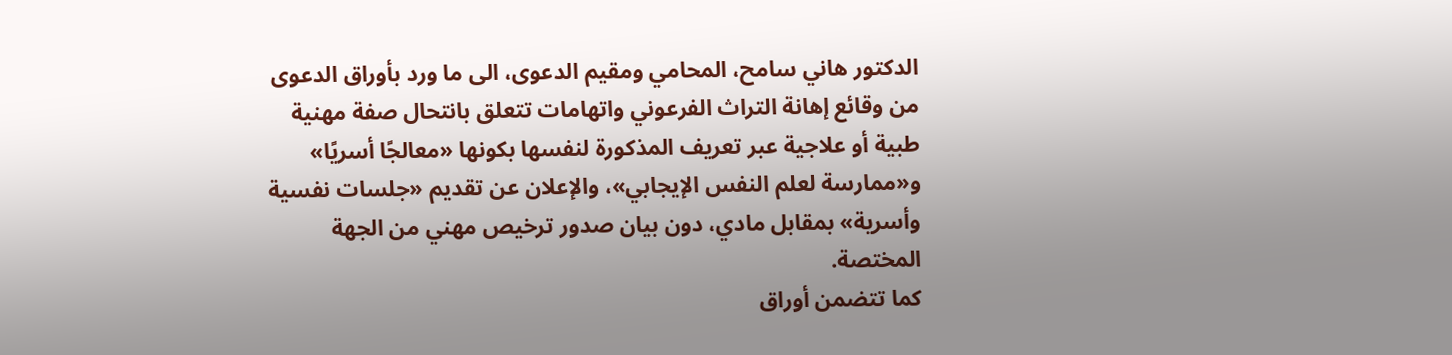الدكتور هاني سامح، المحامي ومقيم الدعوى، الى ما ورد بأوراق الدعوى من وقائع إهانة التراث الفرعوني واتهامات تتعلق بانتحال صفة مهنية طبية أو علاجية عبر تعريف المذكورة لنفسها بكونها «معالجًا أسريًا» و«ممارسة لعلم النفس الإيجابي»، والإعلان عن تقديم «جلسات نفسية وأسرية» بمقابل مادي، دون بيان صدور ترخيص مهني من الجهة المختصة.
كما تتضمن أوراق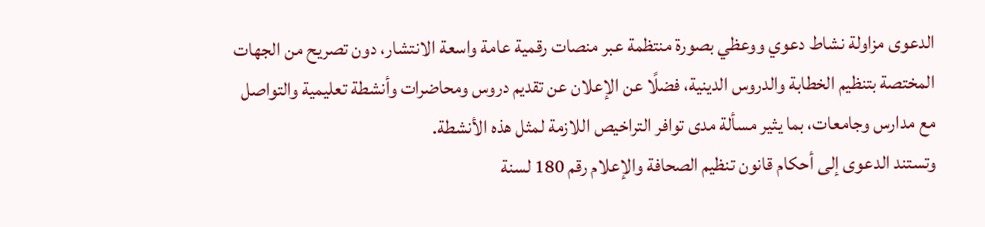الدعوى مزاولة نشاط دعوي ووعظي بصورة منتظمة عبر منصات رقمية عامة واسعة الانتشار، دون تصريح من الجهات المختصة بتنظيم الخطابة والدروس الدينية، فضلًا عن الإعلان عن تقديم دروس ومحاضرات وأنشطة تعليمية والتواصل مع مدارس وجامعات، بما يثير مسألة مدى توافر التراخيص اللازمة لمثل هذه الأنشطة.
وتستند الدعوى إلى أحكام قانون تنظيم الصحافة والإعلام رقم 180 لسنة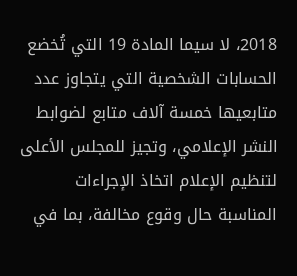2018، لا سيما المادة 19 التي تُخضع الحسابات الشخصية التي يتجاوز عدد متابعيها خمسة آلاف متابع لضوابط النشر الإعلامي، وتجيز للمجلس الأعلى لتنظيم الإعلام اتخاذ الإجراءات المناسبة حال وقوع مخالفة، بما في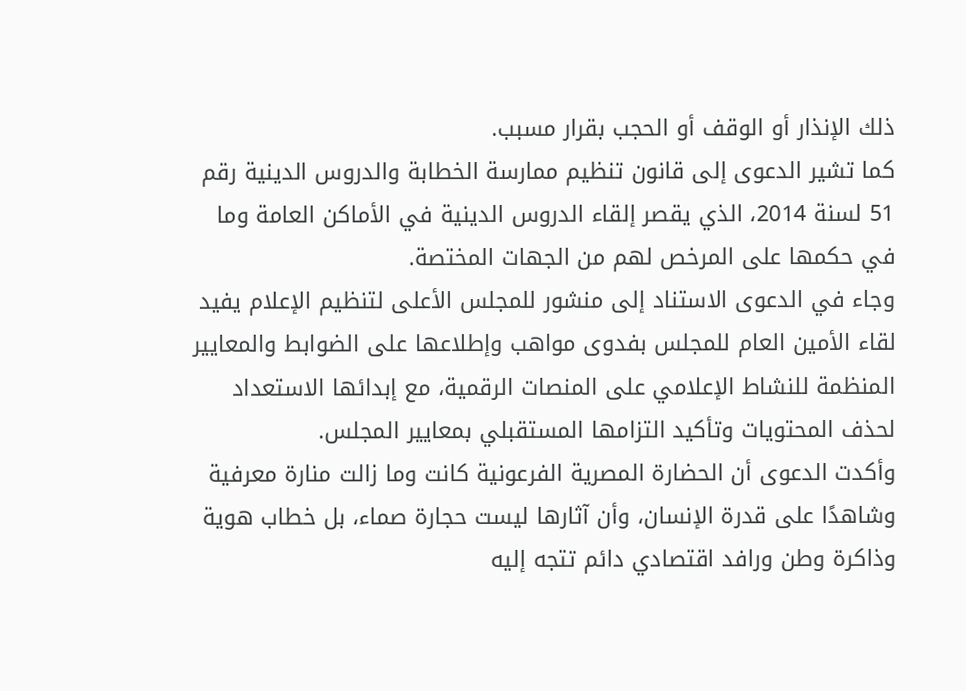ذلك الإنذار أو الوقف أو الحجب بقرار مسبب.
كما تشير الدعوى إلى قانون تنظيم ممارسة الخطابة والدروس الدينية رقم 51 لسنة 2014، الذي يقصر إلقاء الدروس الدينية في الأماكن العامة وما في حكمها على المرخص لهم من الجهات المختصة.
وجاء في الدعوى الاستناد إلى منشور للمجلس الأعلى لتنظيم الإعلام يفيد لقاء الأمين العام للمجلس بفدوى مواهب وإطلاعها على الضوابط والمعايير المنظمة للنشاط الإعلامي على المنصات الرقمية، مع إبدائها الاستعداد لحذف المحتويات وتأكيد التزامها المستقبلي بمعايير المجلس.
وأكدت الدعوى أن الحضارة المصرية الفرعونية كانت وما زالت منارة معرفية وشاهدًا على قدرة الإنسان، وأن آثارها ليست حجارة صماء، بل خطاب هوية وذاكرة وطن ورافد اقتصادي دائم تتجه إليه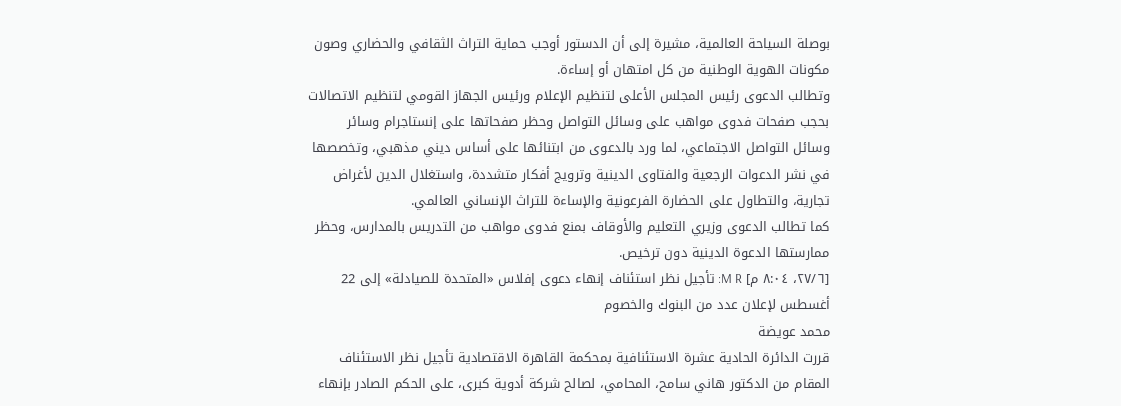بوصلة السياحة العالمية، مشيرة إلى أن الدستور أوجب حماية التراث الثقافي والحضاري وصون مكونات الهوية الوطنية من كل امتهان أو إساءة.
وتطالب الدعوى رئيس المجلس الأعلى لتنظيم الإعلام ورئيس الجهاز القومي لتنظيم الاتصالات بحجب صفحات فدوى مواهب على وسائل التواصل وحظر صفحاتها على إنستاجرام وسائر وسائل التواصل الاجتماعي، لما ورد بالدعوى من ابتنائها على أساس ديني مذهبي، وتخصصها في نشر الدعوات الرجعية والفتاوى الدينية وترويج أفكار متشددة، واستغلال الدين لأغراض تجارية، والتطاول على الحضارة الفرعونية والإساءة للتراث الإنساني العالمي.
كما تطالب الدعوى وزيري التعليم والأوقاف بمنع فدوى مواهب من التدريس بالمدارس، وحظر ممارستها الدعوة الدينية دون ترخيص.
[٢٧/٦، ٨:٠٤ م] M R: تأجيل نظر استئناف إنهاء دعوى إفلاس «المتحدة للصيادلة» إلى 22 أغسطس لإعلان عدد من البنوك والخصوم
محمد عويضة
قررت الدائرة الحادية عشرة الاستئنافية بمحكمة القاهرة الاقتصادية تأجيل نظر الاستئناف المقام من الدكتور هاني سامح، المحامي، لصالح شركة أدوية كبرى، على الحكم الصادر بإنهاء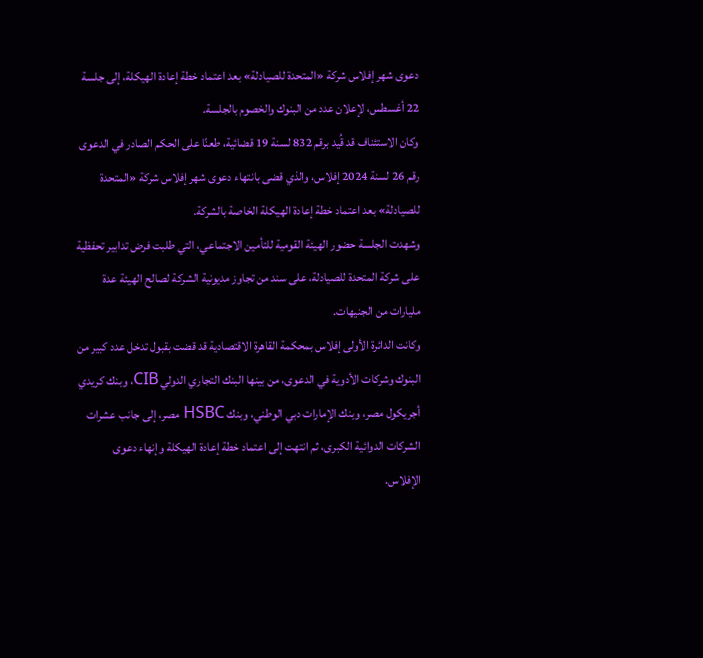دعوى شهر إفلاس شركة «المتحدة للصيادلة» بعد اعتماد خطة إعادة الهيكلة، إلى جلسة 22 أغسطس، لإعلان عدد من البنوك والخصوم بالجلسة.
وكان الاستئناف قد قُيد برقم 832 لسنة 19 قضائية، طعنًا على الحكم الصادر في الدعوى رقم 26 لسنة 2024 إفلاس، والذي قضى بانتهاء دعوى شهر إفلاس شركة «المتحدة للصيادلة» بعد اعتماد خطة إعادة الهيكلة الخاصة بالشركة.
وشهدت الجلسة حضور الهيئة القومية للتأمين الاجتماعي، التي طلبت فرض تدابير تحفظية على شركة المتحدة للصيادلة، على سند من تجاوز مديونية الشركة لصالح الهيئة عدة مليارات من الجنيهات.
وكانت الدائرة الأولى إفلاس بمحكمة القاهرة الاقتصادية قد قضت بقبول تدخل عدد كبير من البنوك وشركات الأدوية في الدعوى، من بينها البنك التجاري الدولي CIB، وبنك كريدي أجريكول مصر، وبنك الإمارات دبي الوطني، وبنك HSBC مصر، إلى جانب عشرات الشركات الدوائية الكبرى، ثم انتهت إلى اعتماد خطة إعادة الهيكلة وإنهاء دعوى الإفلاس.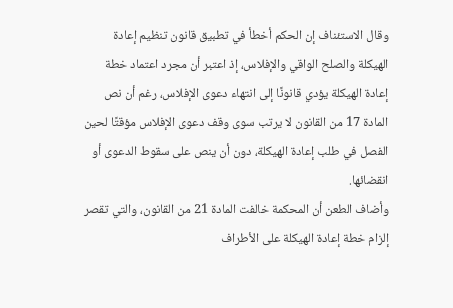وقال الاستئناف إن الحكم أخطأ في تطبيق قانون تنظيم إعادة الهيكلة والصلح الواقي والإفلاس، إذ اعتبر أن مجرد اعتماد خطة إعادة الهيكلة يؤدي قانونًا إلى انتهاء دعوى الإفلاس، رغم أن نص المادة 17 من القانون لا يرتب سوى وقف دعوى الإفلاس مؤقتًا لحين الفصل في طلب إعادة الهيكلة، دون أن ينص على سقوط الدعوى أو انقضائها.
وأضاف الطعن أن المحكمة خالفت المادة 21 من القانون، والتي تقصر إلزام خطة إعادة الهيكلة على الأطراف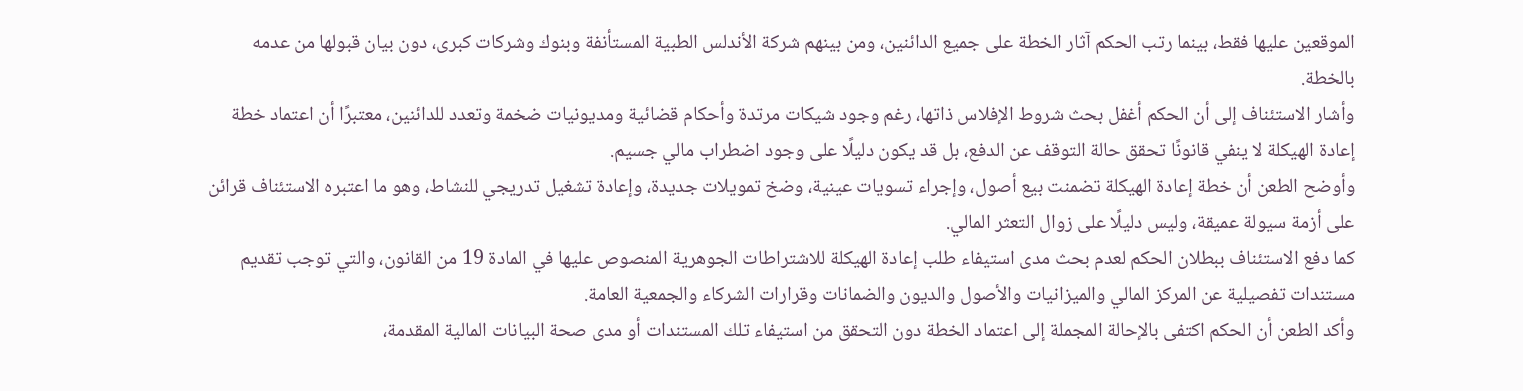الموقعين عليها فقط، بينما رتب الحكم آثار الخطة على جميع الدائنين، ومن بينهم شركة الأندلس الطبية المستأنفة وبنوك وشركات كبرى، دون بيان قبولها من عدمه بالخطة.
وأشار الاستئناف إلى أن الحكم أغفل بحث شروط الإفلاس ذاتها، رغم وجود شيكات مرتدة وأحكام قضائية ومديونيات ضخمة وتعدد للدائنين، معتبرًا أن اعتماد خطة إعادة الهيكلة لا ينفي قانونًا تحقق حالة التوقف عن الدفع، بل قد يكون دليلًا على وجود اضطراب مالي جسيم.
وأوضح الطعن أن خطة إعادة الهيكلة تضمنت بيع أصول، وإجراء تسويات عينية، وضخ تمويلات جديدة، وإعادة تشغيل تدريجي للنشاط، وهو ما اعتبره الاستئناف قرائن على أزمة سيولة عميقة، وليس دليلًا على زوال التعثر المالي.
كما دفع الاستئناف ببطلان الحكم لعدم بحث مدى استيفاء طلب إعادة الهيكلة للاشتراطات الجوهرية المنصوص عليها في المادة 19 من القانون، والتي توجب تقديم مستندات تفصيلية عن المركز المالي والميزانيات والأصول والديون والضمانات وقرارات الشركاء والجمعية العامة.
وأكد الطعن أن الحكم اكتفى بالإحالة المجملة إلى اعتماد الخطة دون التحقق من استيفاء تلك المستندات أو مدى صحة البيانات المالية المقدمة،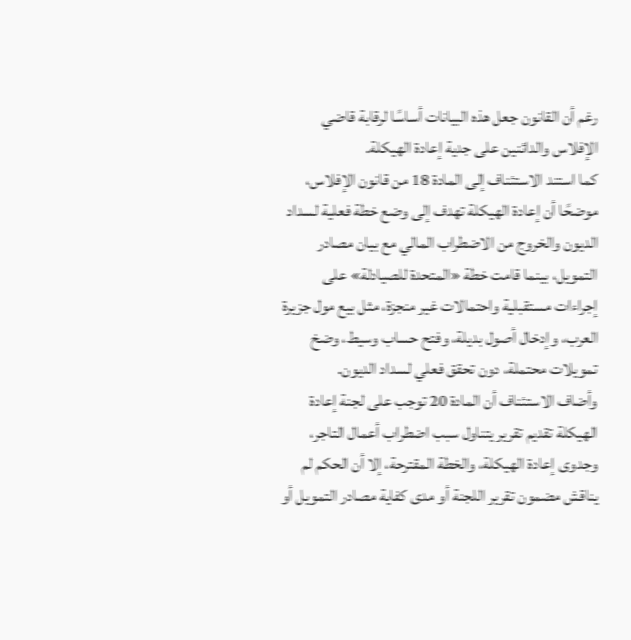رغم أن القانون جعل هذه البيانات أساسًا لرقابة قاضي الإفلاس والدائنين على جدية إعادة الهيكلة.
كما استند الاستئناف إلى المادة 18 من قانون الإفلاس، موضحًا أن إعادة الهيكلة تهدف إلى وضع خطة فعلية لسداد الديون والخروج من الاضطراب المالي مع بيان مصادر التمويل، بينما قامت خطة «المتحدة للصيادلة» على إجراءات مستقبلية واحتمالات غير منجزة، مثل بيع مول جزيرة العرب، وإدخال أصول بديلة، وفتح حساب وسيط، وضخ تمويلات محتملة، دون تحقق فعلي لسداد الديون.
وأضاف الاستئناف أن المادة 20 توجب على لجنة إعادة الهيكلة تقديم تقرير يتناول سبب اضطراب أعمال التاجر، وجدوى إعادة الهيكلة، والخطة المقترحة، إلا أن الحكم لم يناقش مضمون تقرير اللجنة أو مدى كفاية مصادر التمويل أو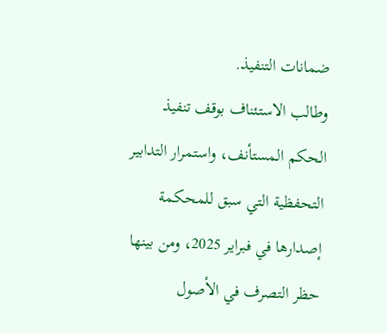ضمانات التنفيذ.
وطالب الاستئناف بوقف تنفيذ الحكم المستأنف، واستمرار التدابير التحفظية التي سبق للمحكمة إصدارها في فبراير 2025، ومن بينها حظر التصرف في الأصول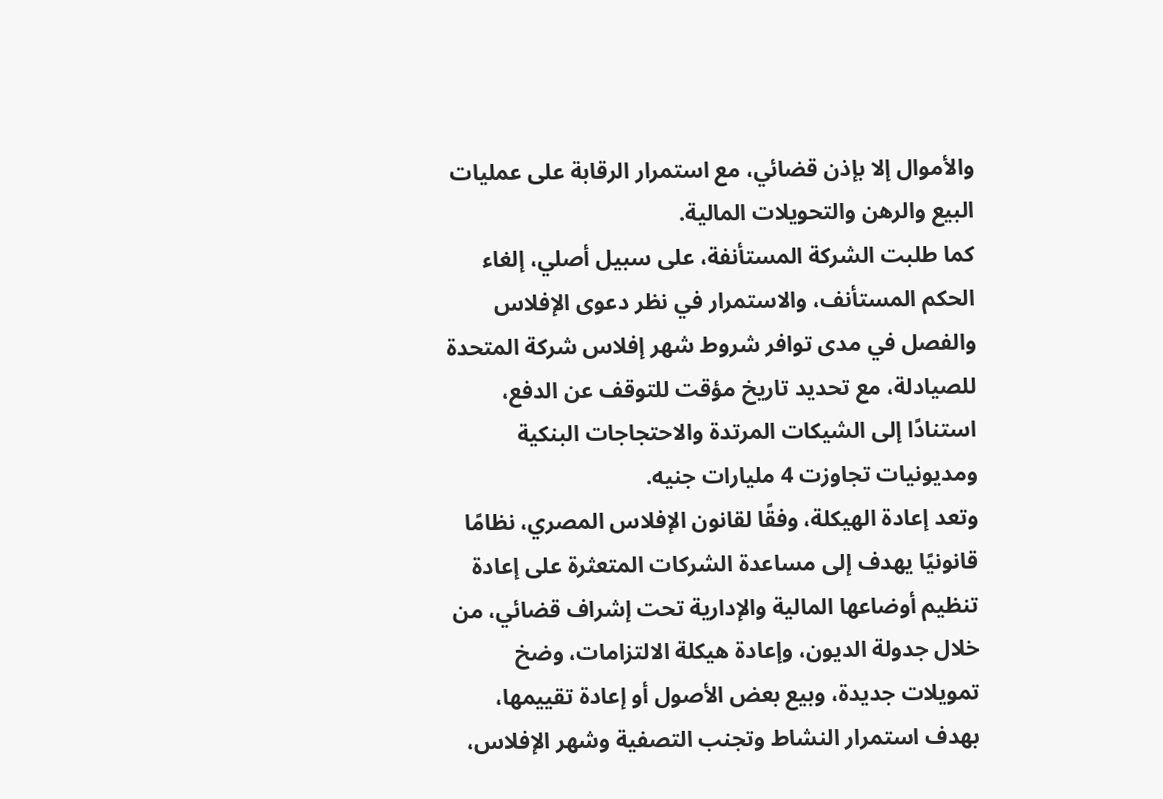والأموال إلا بإذن قضائي، مع استمرار الرقابة على عمليات البيع والرهن والتحويلات المالية.
كما طلبت الشركة المستأنفة، على سبيل أصلي، إلغاء الحكم المستأنف، والاستمرار في نظر دعوى الإفلاس والفصل في مدى توافر شروط شهر إفلاس شركة المتحدة للصيادلة، مع تحديد تاريخ مؤقت للتوقف عن الدفع، استنادًا إلى الشيكات المرتدة والاحتجاجات البنكية ومديونيات تجاوزت 4 مليارات جنيه.
وتعد إعادة الهيكلة، وفقًا لقانون الإفلاس المصري، نظامًا قانونيًا يهدف إلى مساعدة الشركات المتعثرة على إعادة تنظيم أوضاعها المالية والإدارية تحت إشراف قضائي، من خلال جدولة الديون، وإعادة هيكلة الالتزامات، وضخ تمويلات جديدة، وبيع بعض الأصول أو إعادة تقييمها، بهدف استمرار النشاط وتجنب التصفية وشهر الإفلاس،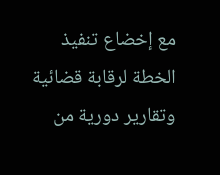مع إخضاع تنفيذ الخطة لرقابة قضائية وتقارير دورية من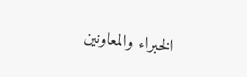الخبراء والمعاونين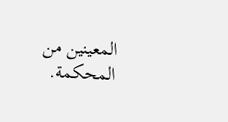المعينين من المحكمة.